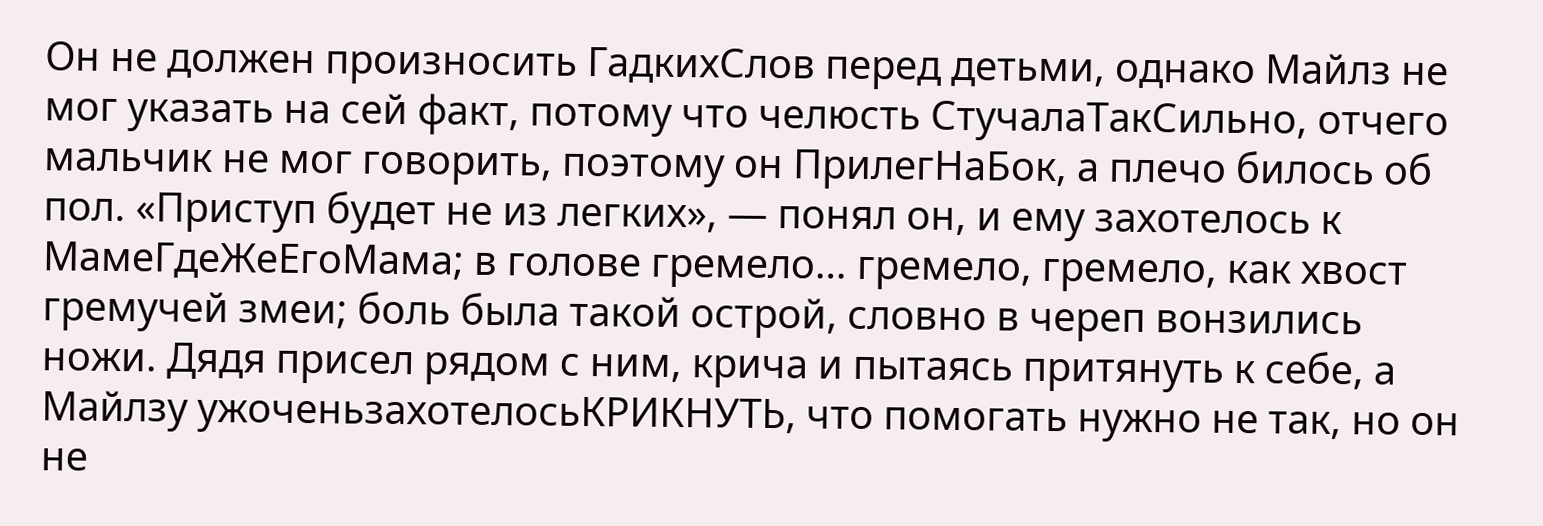Он не должен произносить ГадкихСлов перед детьми, однако Майлз не мог указать на сей факт, потому что челюсть СтучалаТакСильно, отчего мальчик не мог говорить, поэтому он ПрилегНаБок, а плечо билось об пол. «Приступ будет не из легких», — понял он, и ему захотелось к МамеГдеЖеЕгоМама; в голове гремело… гремело, гремело, как хвост гремучей змеи; боль была такой острой, словно в череп вонзились ножи. Дядя присел рядом с ним, крича и пытаясь притянуть к себе, а Майлзу ужоченьзахотелосьКРИКНУТЬ, что помогать нужно не так, но он не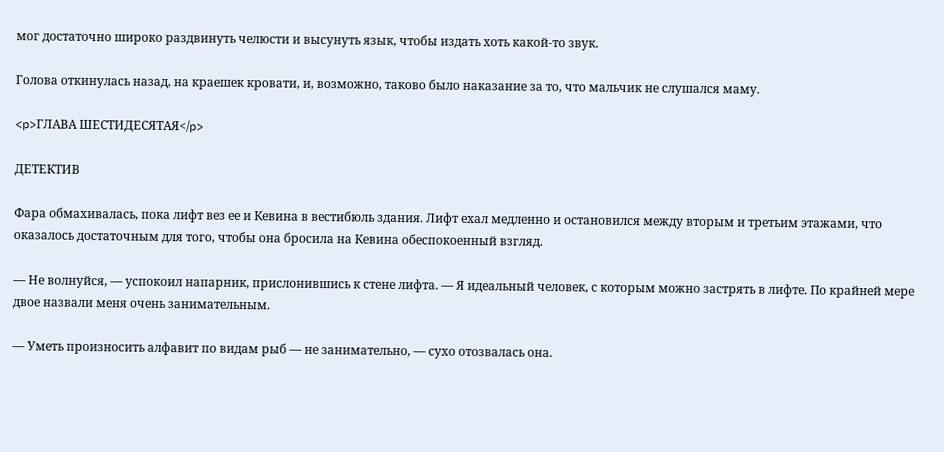мог достаточно широко раздвинуть челюсти и высунуть язык, чтобы издать хоть какой-то звук.

Голова откинулась назад, на краешек кровати, и, возможно, таково было наказание за то, что мальчик не слушался маму.

<p>ГЛАВА ШЕСТИДЕСЯТАЯ</p>

ДЕТЕКТИВ

Фара обмахивалась, пока лифт вез ее и Кевина в вестибюль здания. Лифт ехал медленно и остановился между вторым и третьим этажами, что оказалось достаточным для того, чтобы она бросила на Кевина обеспокоенный взгляд.

— Не волнуйся, — успокоил напарник, прислонившись к стене лифта. — Я идеальный человек, с которым можно застрять в лифте. По крайней мере двое назвали меня очень занимательным.

— Уметь произносить алфавит по видам рыб — не занимательно, — сухо отозвалась она.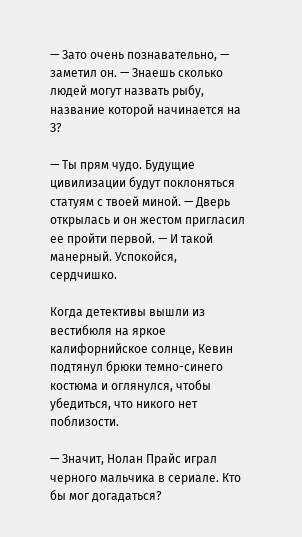— Зато очень познавательно, — заметил он. — Знаешь сколько людей могут назвать рыбу, название которой начинается на З?

— Ты прям чудо. Будущие цивилизации будут поклоняться статуям с твоей миной. — Дверь открылась и он жестом пригласил ее пройти первой. — И такой манерный. Успокойся, сердчишко.

Когда детективы вышли из вестибюля на яркое калифорнийское солнце, Кевин подтянул брюки темно-синего костюма и оглянулся, чтобы убедиться, что никого нет поблизости.

— Значит, Нолан Прайс играл черного мальчика в сериале. Кто бы мог догадаться?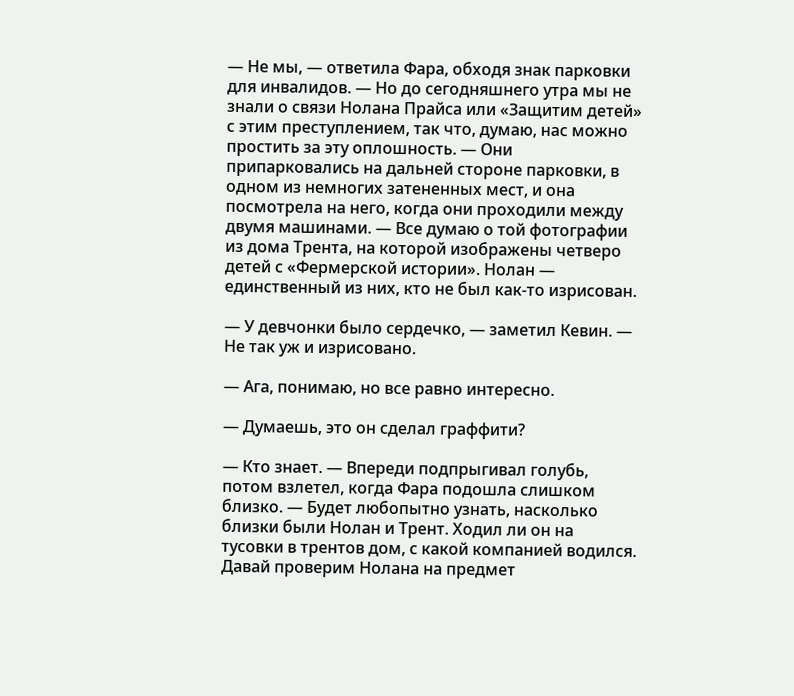— Не мы, — ответила Фара, обходя знак парковки для инвалидов. — Но до сегодняшнего утра мы не знали о связи Нолана Прайса или «Защитим детей» с этим преступлением, так что, думаю, нас можно простить за эту оплошность. — Они припарковались на дальней стороне парковки, в одном из немногих затененных мест, и она посмотрела на него, когда они проходили между двумя машинами. — Все думаю о той фотографии из дома Трента, на которой изображены четверо детей с «Фермерской истории». Нолан — единственный из них, кто не был как-то изрисован.

— У девчонки было сердечко, — заметил Кевин. — Не так уж и изрисовано.

— Ага, понимаю, но все равно интересно.

— Думаешь, это он сделал граффити?

— Кто знает. — Впереди подпрыгивал голубь, потом взлетел, когда Фара подошла слишком близко. — Будет любопытно узнать, насколько близки были Нолан и Трент. Ходил ли он на тусовки в трентов дом, с какой компанией водился. Давай проверим Нолана на предмет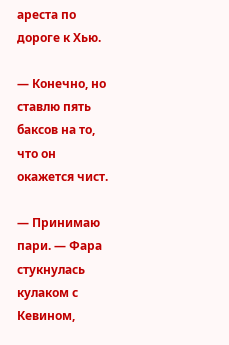ареста по дороге к Хью.

— Конечно, но ставлю пять баксов на то, что он окажется чист.

— Принимаю пари. — Фара стукнулась кулаком с Кевином,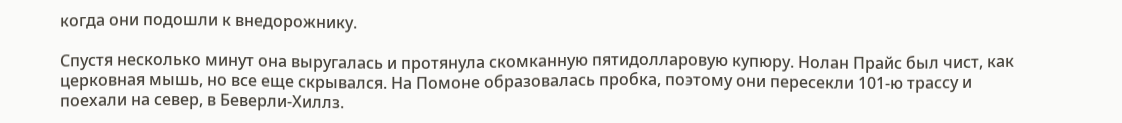когда они подошли к внедорожнику.

Спустя несколько минут она выругалась и протянула скомканную пятидолларовую купюру. Нолан Прайс был чист, как церковная мышь, но все еще скрывался. На Помоне образовалась пробка, поэтому они пересекли 101-ю трассу и поехали на север, в Беверли-Хиллз.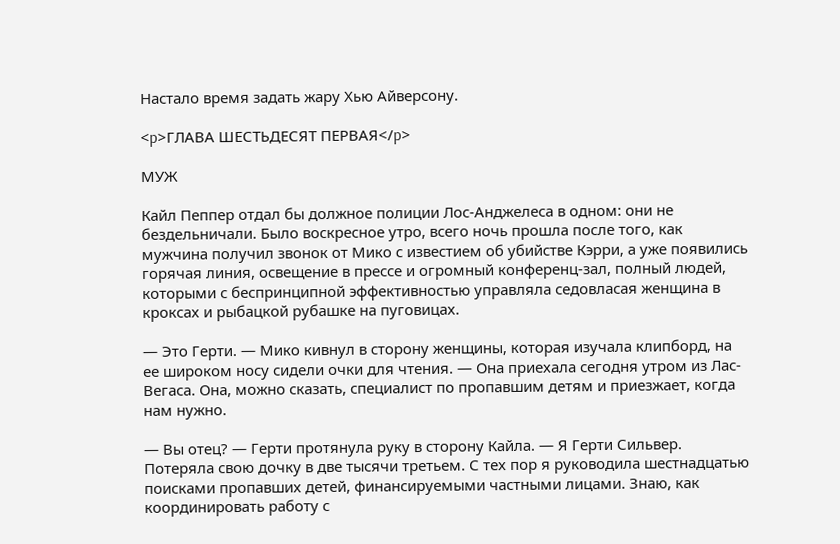Настало время задать жару Хью Айверсону.

<p>ГЛАВА ШЕСТЬДЕСЯТ ПЕРВАЯ</p>

МУЖ

Кайл Пеппер отдал бы должное полиции Лос-Анджелеса в одном: они не бездельничали. Было воскресное утро, всего ночь прошла после того, как мужчина получил звонок от Мико с известием об убийстве Кэрри, а уже появились горячая линия, освещение в прессе и огромный конференц-зал, полный людей, которыми с беспринципной эффективностью управляла седовласая женщина в кроксах и рыбацкой рубашке на пуговицах.

— Это Герти. — Мико кивнул в сторону женщины, которая изучала клипборд, на ее широком носу сидели очки для чтения. — Она приехала сегодня утром из Лас-Вегаса. Она, можно сказать, специалист по пропавшим детям и приезжает, когда нам нужно.

— Вы отец? — Герти протянула руку в сторону Кайла. — Я Герти Сильвер. Потеряла свою дочку в две тысячи третьем. С тех пор я руководила шестнадцатью поисками пропавших детей, финансируемыми частными лицами. Знаю, как координировать работу с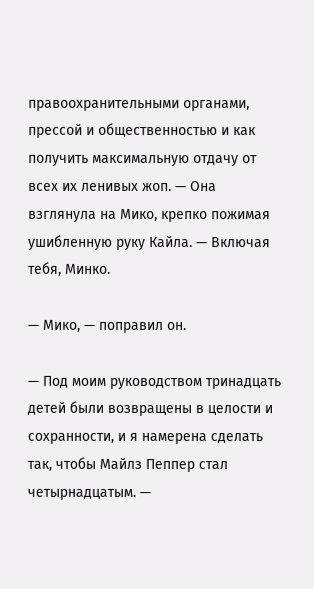правоохранительными органами, прессой и общественностью и как получить максимальную отдачу от всех их ленивых жоп. — Она взглянула на Мико, крепко пожимая ушибленную руку Кайла. — Включая тебя, Минко.

— Мико, — поправил он.

— Под моим руководством тринадцать детей были возвращены в целости и сохранности, и я намерена сделать так, чтобы Майлз Пеппер стал четырнадцатым. —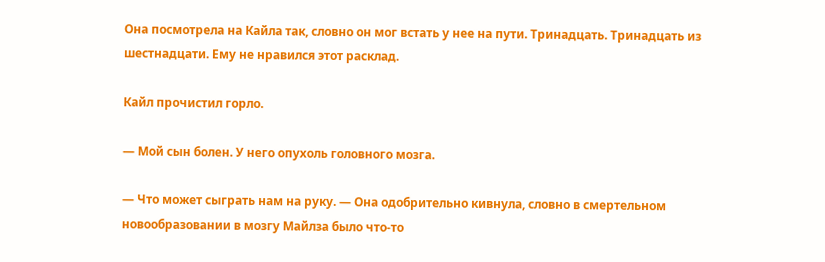Она посмотрела на Кайла так, словно он мог встать у нее на пути. Тринадцать. Тринадцать из шестнадцати. Ему не нравился этот расклад.

Кайл прочистил горло.

— Мой сын болен. У него опухоль головного мозга.

— Что может сыграть нам на руку. — Она одобрительно кивнула, словно в смертельном новообразовании в мозгу Майлза было что-то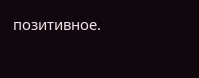позитивное.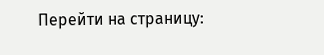Перейти на страницу: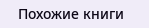Похожие книги